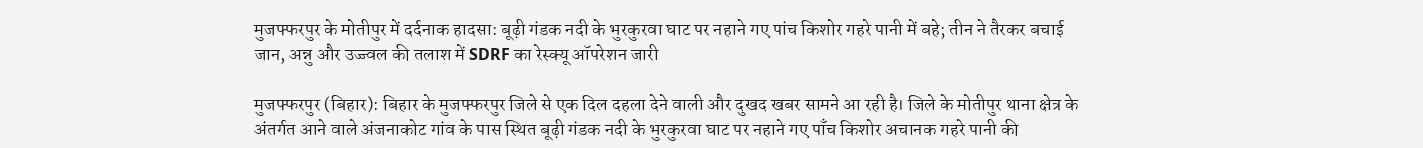मुजफ्फरपुर के मोतीपुर में दर्दनाक हादसा: बूढ़ी गंडक नदी के भुरकुरवा घाट पर नहाने गए पांच किशोर गहरे पानी में बहे; तीन ने तैरकर बचाई जान, अन्नु और उज्ज्वल की तलाश में SDRF का रेस्क्यू ऑपरेशन जारी

मुजफ्फरपुर (बिहार): बिहार के मुजफ्फरपुर जिले से एक दिल दहला देने वाली और दुखद खबर सामने आ रही है। जिले के मोतीपुर थाना क्षेत्र के अंतर्गत आने वाले अंजनाकोट गांव के पास स्थित बूढ़ी गंडक नदी के भुरकुरवा घाट पर नहाने गए पाँच किशोर अचानक गहरे पानी की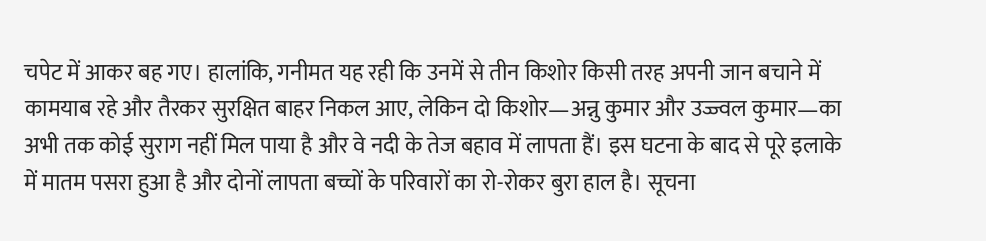चपेट में आकर बह गए। हालांकि, गनीमत यह रही कि उनमें से तीन किशोर किसी तरह अपनी जान बचाने में कामयाब रहे और तैरकर सुरक्षित बाहर निकल आए, लेकिन दो किशोर—अन्नु कुमार और उज्ज्वल कुमार—का अभी तक कोई सुराग नहीं मिल पाया है और वे नदी के तेज बहाव में लापता हैं। इस घटना के बाद से पूरे इलाके में मातम पसरा हुआ है और दोनों लापता बच्चों के परिवारों का रो-रोकर बुरा हाल है। सूचना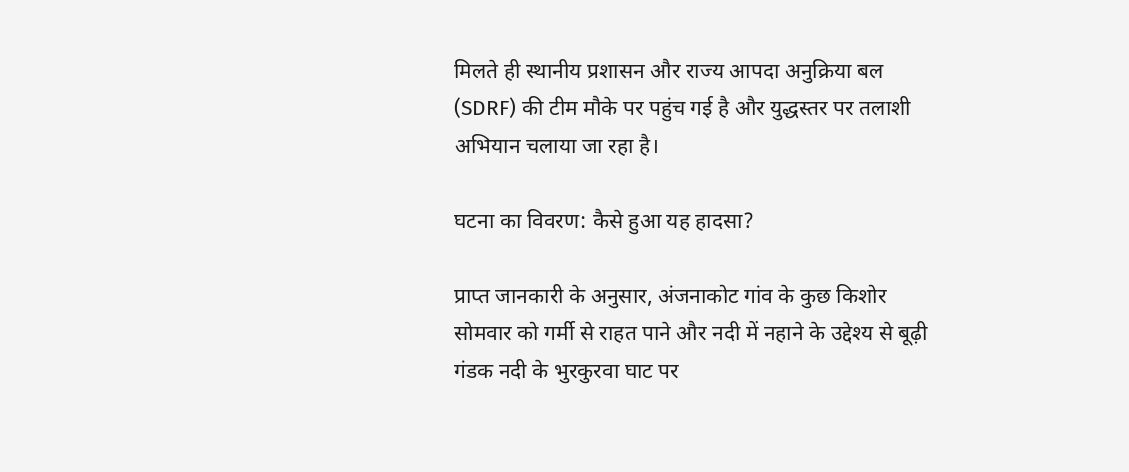मिलते ही स्थानीय प्रशासन और राज्य आपदा अनुक्रिया बल (SDRF) की टीम मौके पर पहुंच गई है और युद्धस्तर पर तलाशी अभियान चलाया जा रहा है।

घटना का विवरण: कैसे हुआ यह हादसा?

प्राप्त जानकारी के अनुसार, अंजनाकोट गांव के कुछ किशोर सोमवार को गर्मी से राहत पाने और नदी में नहाने के उद्देश्य से बूढ़ी गंडक नदी के भुरकुरवा घाट पर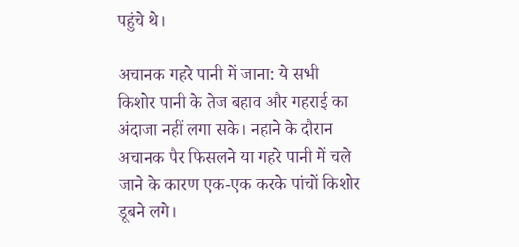पहुंचे थे।

अचानक गहरे पानी में जाना: ये सभी किशोर पानी के तेज बहाव और गहराई का अंदाजा नहीं लगा सके। नहाने के दौरान अचानक पैर फिसलने या गहरे पानी में चले जाने के कारण एक-एक करके पांचों किशोर डूबने लगे।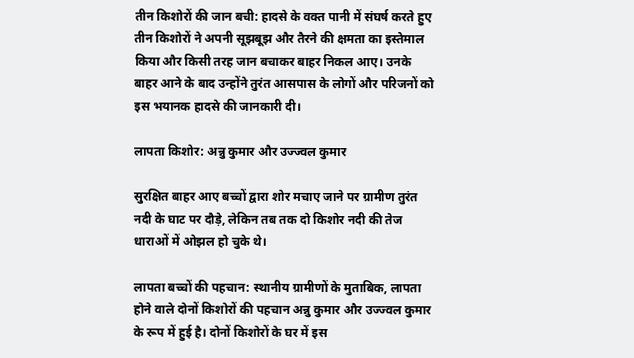तीन किशोरों की जान बची: हादसे के वक्त पानी में संघर्ष करते हुए तीन किशोरों ने अपनी सूझबूझ और तैरने की क्षमता का इस्तेमाल किया और किसी तरह जान बचाकर बाहर निकल आए। उनके बाहर आने के बाद उन्होंने तुरंत आसपास के लोगों और परिजनों को इस भयानक हादसे की जानकारी दी।

लापता किशोर: अन्नु कुमार और उज्ज्वल कुमार

सुरक्षित बाहर आए बच्चों द्वारा शोर मचाए जाने पर ग्रामीण तुरंत नदी के घाट पर दौड़े, लेकिन तब तक दो किशोर नदी की तेज धाराओं में ओझल हो चुके थे।

लापता बच्चों की पहचान: स्थानीय ग्रामीणों के मुताबिक, लापता होने वाले दोनों किशोरों की पहचान अन्नु कुमार और उज्ज्वल कुमार के रूप में हुई है। दोनों किशोरों के घर में इस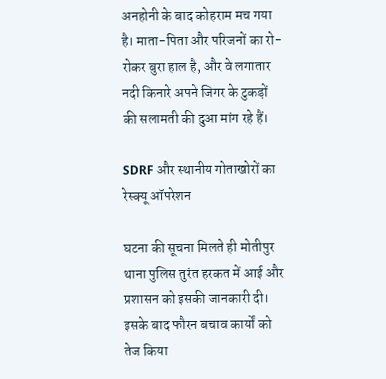अनहोनी के बाद कोहराम मच गया है। माता-पिता और परिजनों का रो-रोकर बुरा हाल है, और वे लगातार नदी किनारे अपने जिगर के टुकड़ों की सलामती की दुआ मांग रहे हैं।

SDRF और स्थानीय गोताखोरों का रेस्क्यू ऑपरेशन

घटना की सूचना मिलते ही मोतीपुर थाना पुलिस तुरंत हरकत में आई और प्रशासन को इसकी जानकारी दी। इसके बाद फौरन बचाव कार्यों को तेज किया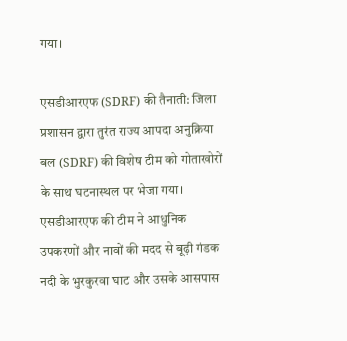गया।

एसडीआरएफ (SDRF) की तैनाती: जिला प्रशासन द्वारा तुरंत राज्य आपदा अनुक्रिया बल (SDRF) की विशेष टीम को गोताखोरों के साथ घटनास्थल पर भेजा गया। एसडीआरएफ की टीम ने आधुनिक उपकरणों और नावों की मदद से बूढ़ी गंडक नदी के भुरकुरवा घाट और उसके आसपास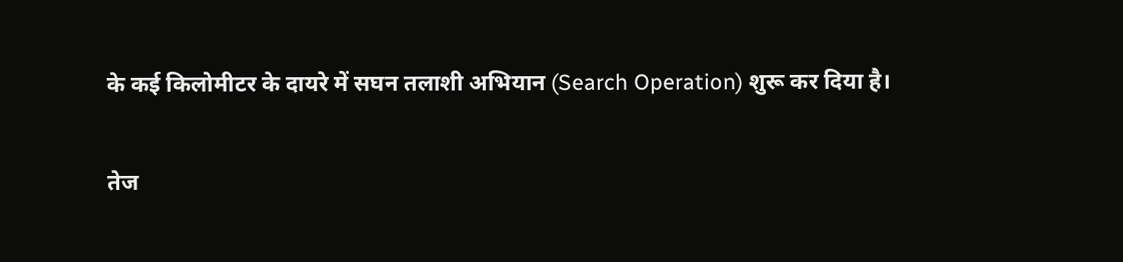के कई किलोमीटर के दायरे में सघन तलाशी अभियान (Search Operation) शुरू कर दिया है।

तेज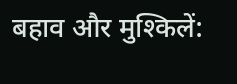बहाव और मुश्किलें: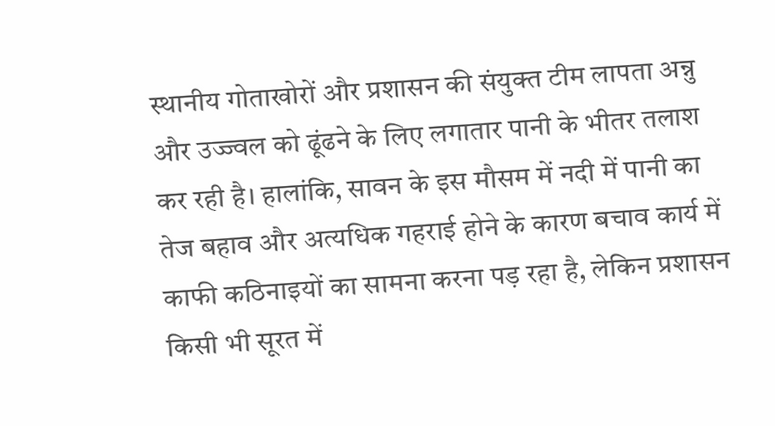स्थानीय गोताखोरों और प्रशासन की संयुक्त टीम लापता अन्नु और उज्ज्वल को ढूंढने के लिए लगातार पानी के भीतर तलाश कर रही है। हालांकि, सावन के इस मौसम में नदी में पानी का तेज बहाव और अत्यधिक गहराई होने के कारण बचाव कार्य में काफी कठिनाइयों का सामना करना पड़ रहा है, लेकिन प्रशासन किसी भी सूरत में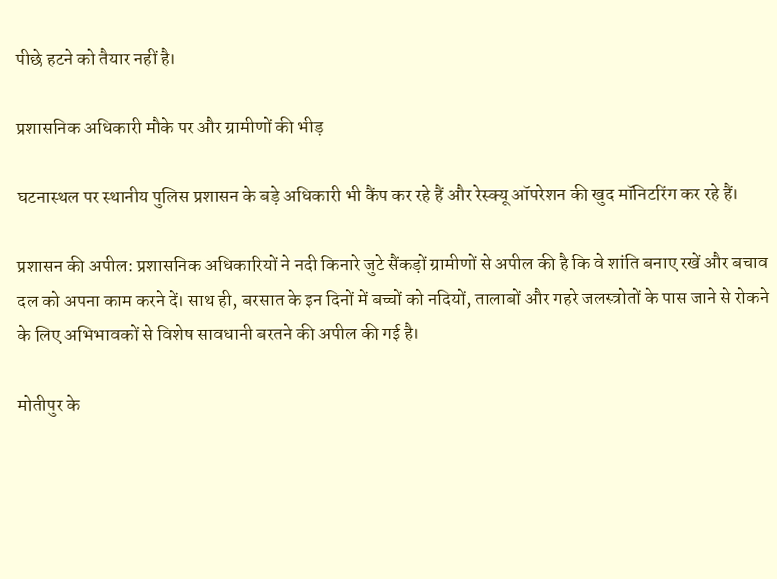पीछे हटने को तैयार नहीं है।

प्रशासनिक अधिकारी मौके पर और ग्रामीणों की भीड़

घटनास्थल पर स्थानीय पुलिस प्रशासन के बड़े अधिकारी भी कैंप कर रहे हैं और रेस्क्यू ऑपरेशन की खुद मॉनिटरिंग कर रहे हैं।

प्रशासन की अपील: प्रशासनिक अधिकारियों ने नदी किनारे जुटे सैंकड़ों ग्रामीणों से अपील की है कि वे शांति बनाए रखें और बचाव दल को अपना काम करने दें। साथ ही, बरसात के इन दिनों में बच्चों को नदियों, तालाबों और गहरे जलस्त्रोतों के पास जाने से रोकने के लिए अभिभावकों से विशेष सावधानी बरतने की अपील की गई है।

मोतीपुर के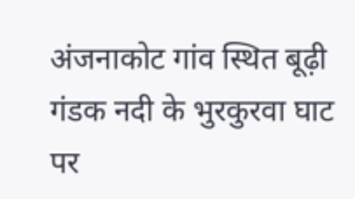अंजनाकोट गांव स्थित बूढ़ी गंडक नदी के भुरकुरवा घाट पर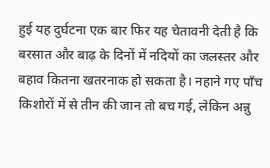हुई यह दुर्घटना एक बार फिर यह चेतावनी देती है कि बरसात और बाढ़ के दिनों में नदियों का जलस्तर और बहाव कितना खतरनाक हो सकता है। नहाने गए पाँच किशोरों में से तीन की जान तो बच गई, लेकिन अन्नु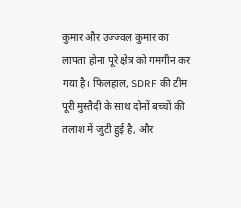कुमार और उज्ज्वल कुमार का लापता होना पूरे क्षेत्र को गमगीन कर गया है। फिलहाल, SDRF की टीम पूरी मुस्तैदी के साथ दोनों बच्चों की तलाश में जुटी हुई है, और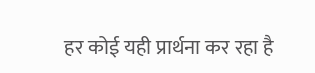हर कोई यही प्रार्थना कर रहा है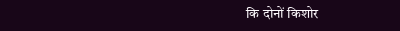कि दोनों किशोर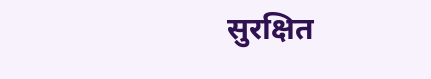सुरक्षित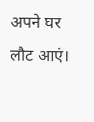अपने घर लौट आएं।